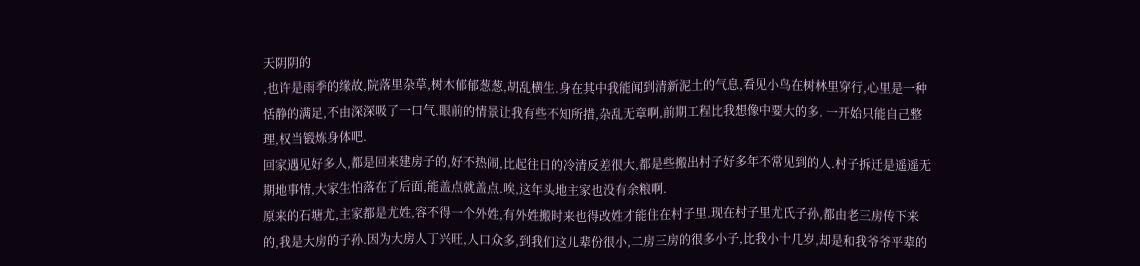天阴阴的
,也许是雨季的缘故,院落里杂草,树木郁郁葱葱,胡乱横生.身在其中我能闻到清新泥土的气息,看见小鸟在树林里穿行,心里是一种恬静的满足,不由深深吸了一口气.眼前的情景让我有些不知所措,杂乱无章啊,前期工程比我想像中要大的多. 一开始只能自己整理,权当锻炼身体吧.
回家遇见好多人,都是回来建房子的,好不热闹,比起往日的冷清反差很大,都是些搬出村子好多年不常见到的人.村子拆迁是遥遥无期地事情,大家生怕落在了后面,能盖点就盖点.唉,这年头地主家也没有余粮啊.
原来的石塘尤,主家都是尤姓,容不得一个外姓,有外姓搬时来也得改姓才能住在村子里.现在村子里尤氏子孙,都由老三房传下来的,我是大房的子孙.因为大房人丁兴旺,人口众多,到我们这儿辈份很小,二房三房的很多小子,比我小十几岁,却是和我爷爷平辈的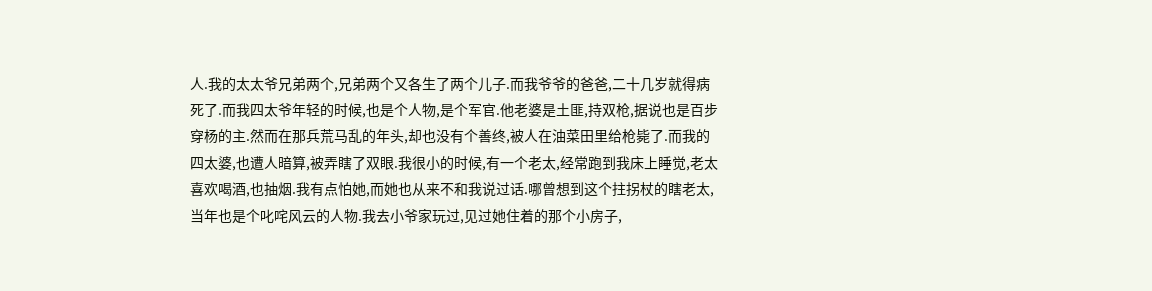人.我的太太爷兄弟两个,兄弟两个又各生了两个儿子.而我爷爷的爸爸,二十几岁就得病死了.而我四太爷年轻的时候,也是个人物,是个军官.他老婆是土匪,持双枪,据说也是百步穿杨的主.然而在那兵荒马乱的年头,却也没有个善终,被人在油菜田里给枪毙了.而我的四太婆,也遭人暗算,被弄瞎了双眼.我很小的时候,有一个老太,经常跑到我床上睡觉,老太喜欢喝酒,也抽烟.我有点怕她,而她也从来不和我说过话.哪曾想到这个拄拐杖的瞎老太,当年也是个叱咤风云的人物.我去小爷家玩过,见过她住着的那个小房子,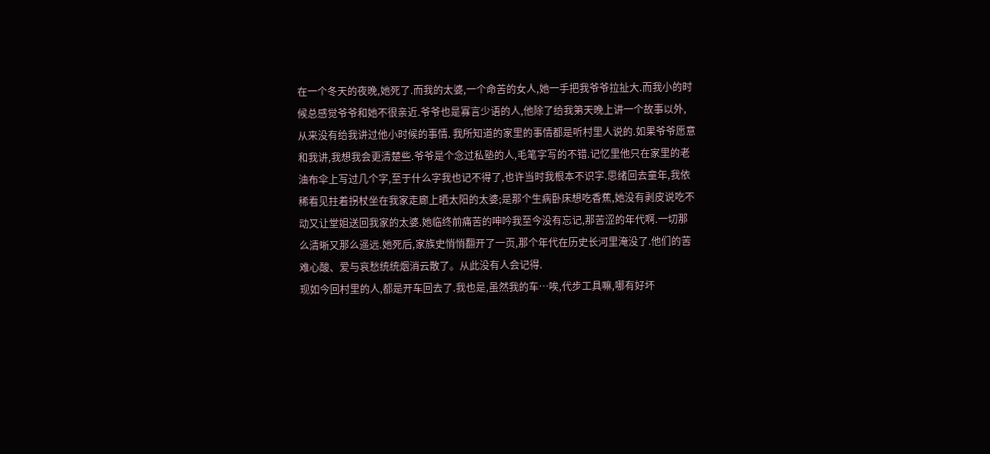在一个冬天的夜晚,她死了.而我的太婆,一个命苦的女人,她一手把我爷爷拉扯大.而我小的时候总感觉爷爷和她不很亲近.爷爷也是寡言少语的人,他除了给我第天晚上讲一个故事以外,从来没有给我讲过他小时候的事情. 我所知道的家里的事情都是听村里人说的.如果爷爷愿意和我讲,我想我会更清楚些.爷爷是个念过私塾的人,毛笔字写的不错.记忆里他只在家里的老油布伞上写过几个字,至于什么字我也记不得了,也许当时我根本不识字.思绪回去童年,我依稀看见拄着拐杖坐在我家走廊上晒太阳的太婆;是那个生病卧床想吃香蕉,她没有剥皮说吃不动又让堂姐送回我家的太婆.她临终前痛苦的呻吟我至今没有忘记,那苦涩的年代啊.一切那么清晰又那么遥远.她死后,家族史悄悄翻开了一页,那个年代在历史长河里淹没了.他们的苦难心酸、爱与哀愁统统烟消云散了。从此没有人会记得.
现如今回村里的人,都是开车回去了.我也是,虽然我的车…唉,代步工具嘛,哪有好坏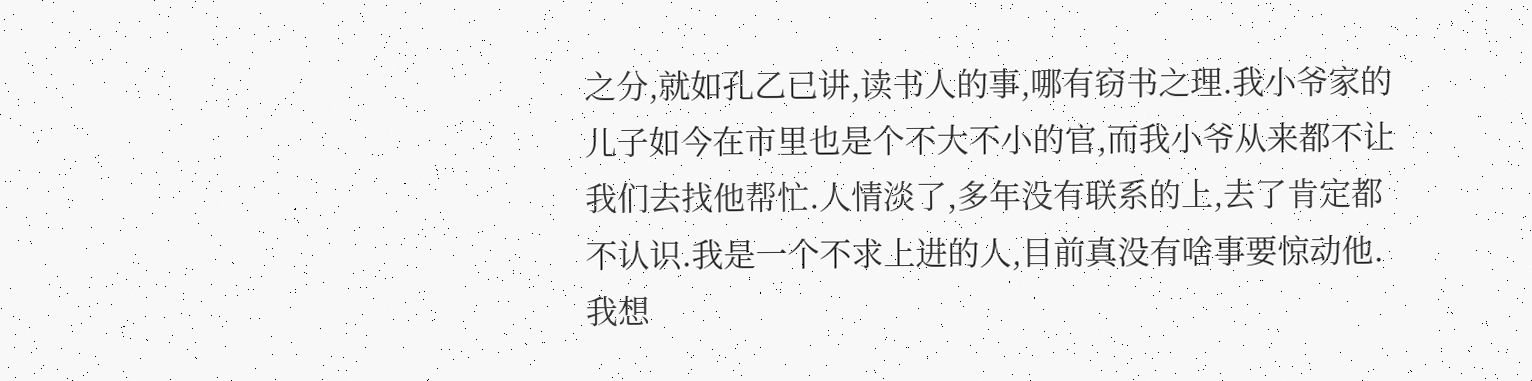之分,就如孔乙已讲,读书人的事,哪有窃书之理.我小爷家的儿子如今在市里也是个不大不小的官,而我小爷从来都不让我们去找他帮忙.人情淡了,多年没有联系的上,去了肯定都不认识.我是一个不求上进的人,目前真没有啥事要惊动他.我想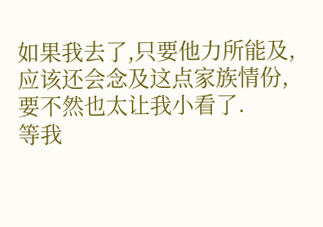如果我去了,只要他力所能及,应该还会念及这点家族情份,要不然也太让我小看了.
等我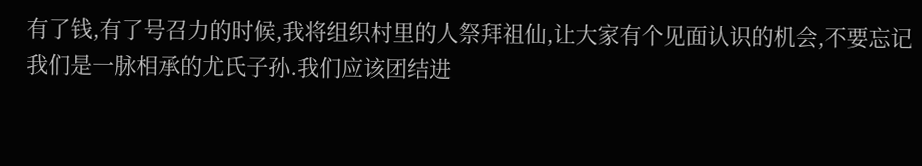有了钱,有了号召力的时候,我将组织村里的人祭拜祖仙,让大家有个见面认识的机会,不要忘记我们是一脉相承的尤氏子孙.我们应该团结进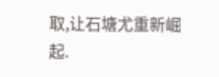取,让石塘尤重新崛起.